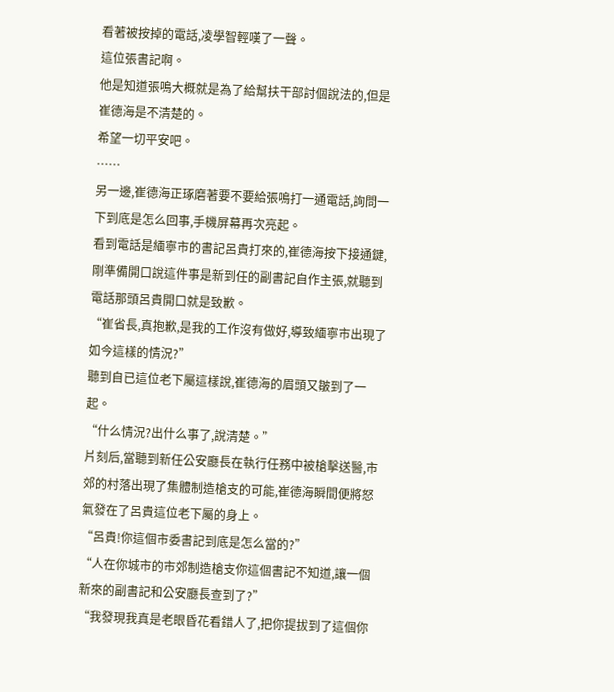看著被按掉的電話,凌學智輕嘆了一聲。
這位張書記啊。
他是知道張鳴大概就是為了給幫扶干部討個說法的,但是崔德海是不清楚的。
希望一切平安吧。
……
另一邊,崔德海正琢磨著要不要給張鳴打一通電話,詢問一下到底是怎么回事,手機屏幕再次亮起。
看到電話是緬寧市的書記呂貴打來的,崔德海按下接通鍵,剛準備開口說這件事是新到任的副書記自作主張,就聽到電話那頭呂貴開口就是致歉。
“崔省長,真抱歉,是我的工作沒有做好,導致緬寧市出現了如今這樣的情況?”
聽到自已這位老下屬這樣說,崔德海的眉頭又皺到了一起。
“什么情況?出什么事了,說清楚。”
片刻后,當聽到新任公安廳長在執行任務中被槍擊送醫,市郊的村落出現了集體制造槍支的可能,崔德海瞬間便將怒氣發在了呂貴這位老下屬的身上。
“呂貴!你這個市委書記到底是怎么當的?”
“人在你城市的市郊制造槍支你這個書記不知道,讓一個新來的副書記和公安廳長查到了?”
“我發現我真是老眼昏花看錯人了,把你提拔到了這個你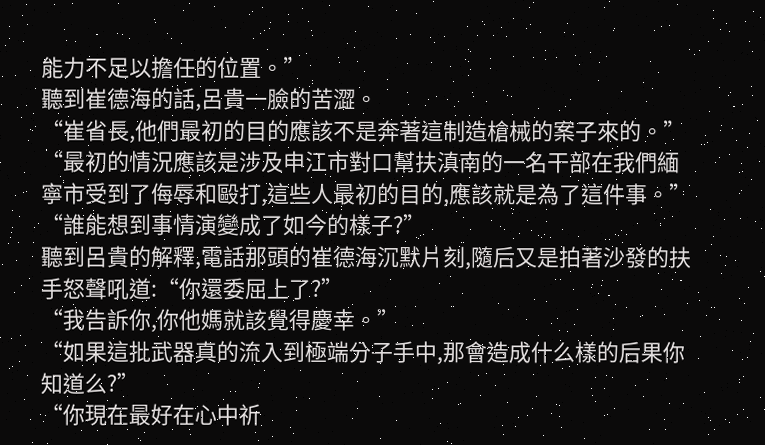能力不足以擔任的位置。”
聽到崔德海的話,呂貴一臉的苦澀。
“崔省長,他們最初的目的應該不是奔著這制造槍械的案子來的。”
“最初的情況應該是涉及申江市對口幫扶滇南的一名干部在我們緬寧市受到了侮辱和毆打,這些人最初的目的,應該就是為了這件事。”
“誰能想到事情演變成了如今的樣子?”
聽到呂貴的解釋,電話那頭的崔德海沉默片刻,隨后又是拍著沙發的扶手怒聲吼道:“你還委屈上了?”
“我告訴你,你他媽就該覺得慶幸。”
“如果這批武器真的流入到極端分子手中,那會造成什么樣的后果你知道么?”
“你現在最好在心中祈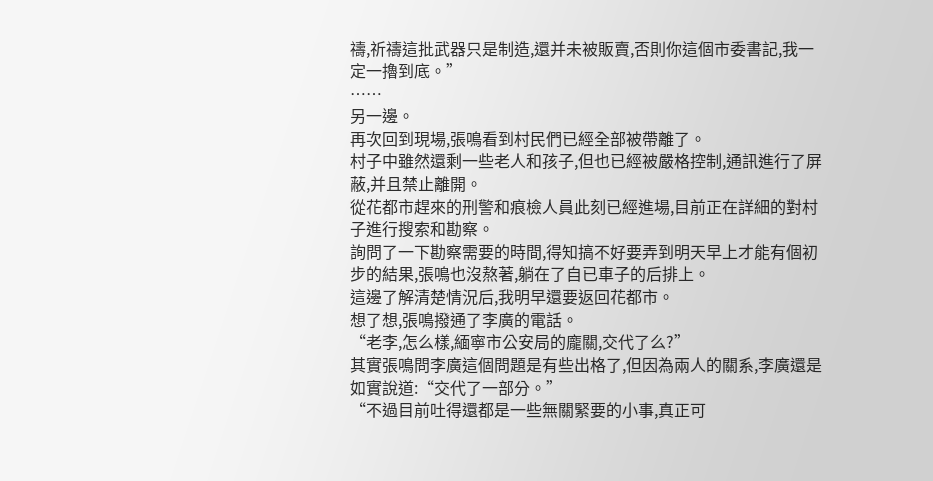禱,祈禱這批武器只是制造,還并未被販賣,否則你這個市委書記,我一定一擼到底。”
……
另一邊。
再次回到現場,張鳴看到村民們已經全部被帶離了。
村子中雖然還剩一些老人和孩子,但也已經被嚴格控制,通訊進行了屏蔽,并且禁止離開。
從花都市趕來的刑警和痕檢人員此刻已經進場,目前正在詳細的對村子進行搜索和勘察。
詢問了一下勘察需要的時間,得知搞不好要弄到明天早上才能有個初步的結果,張鳴也沒熬著,躺在了自已車子的后排上。
這邊了解清楚情況后,我明早還要返回花都市。
想了想,張鳴撥通了李廣的電話。
“老李,怎么樣,緬寧市公安局的龐關,交代了么?”
其實張鳴問李廣這個問題是有些出格了,但因為兩人的關系,李廣還是如實說道:“交代了一部分。”
“不過目前吐得還都是一些無關緊要的小事,真正可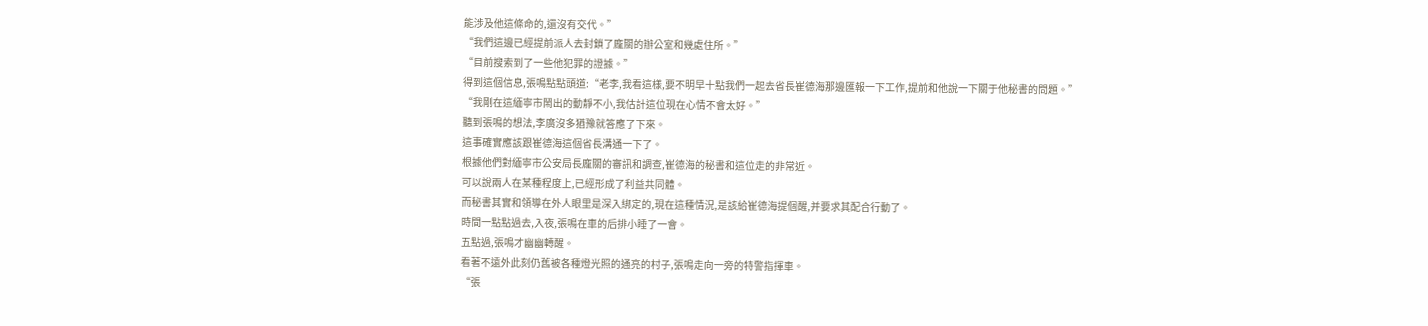能涉及他這條命的,還沒有交代。”
“我們這邊已經提前派人去封鎖了龐關的辦公室和幾處住所。”
“目前搜索到了一些他犯罪的證據。”
得到這個信息,張鳴點點頭道:“老李,我看這樣,要不明早十點我們一起去省長崔德海那邊匯報一下工作,提前和他說一下關于他秘書的問題。”
“我剛在這緬寧市鬧出的動靜不小,我估計這位現在心情不會太好。”
聽到張鳴的想法,李廣沒多猶豫就答應了下來。
這事確實應該跟崔德海這個省長溝通一下了。
根據他們對緬寧市公安局長龐關的審訊和調查,崔德海的秘書和這位走的非常近。
可以說兩人在某種程度上,已經形成了利益共同體。
而秘書其實和領導在外人眼里是深入綁定的,現在這種情況,是該給崔德海提個醒,并要求其配合行動了。
時間一點點過去,入夜,張鳴在車的后排小睡了一會。
五點過,張鳴才幽幽轉醒。
看著不遠外此刻仍舊被各種燈光照的通亮的村子,張鳴走向一旁的特警指揮車。
“張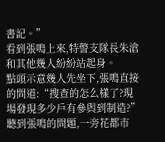書記。”
看到張鳴上來,特警支隊長朱滄和其他幾人紛紛站起身。
點頭示意幾人先坐下,張鳴直接的問道:“搜查的怎么樣了?現場發現多少戶有參與到制造?”
聽到張鳴的問題,一旁花都市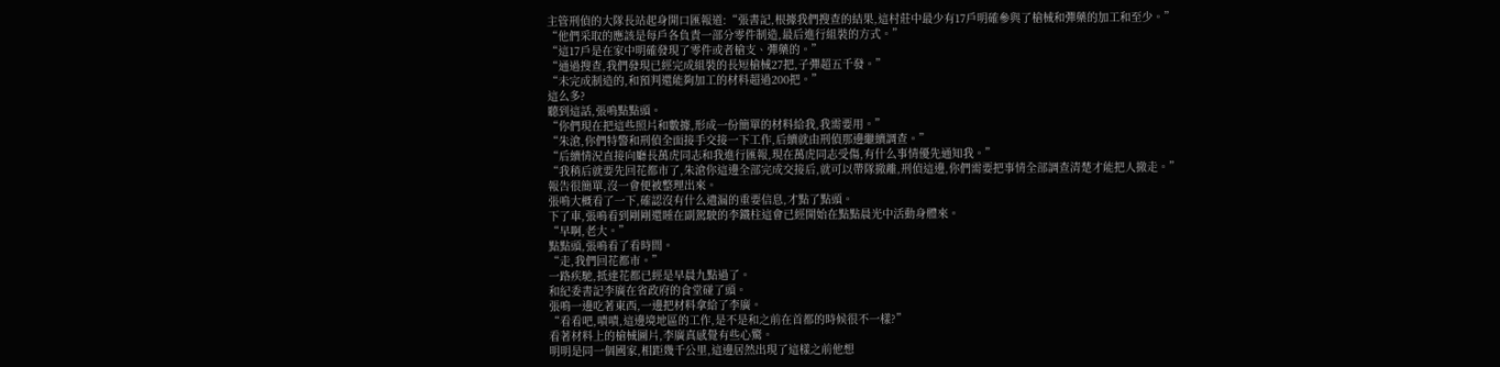主管刑偵的大隊長站起身開口匯報道:“張書記,根據我們搜查的結果,這村莊中最少有17戶明確參與了槍械和彈藥的加工和至少。”
“他們采取的應該是每戶各負責一部分零件制造,最后進行組裝的方式。”
“這17戶是在家中明確發現了零件或者槍支、彈藥的。”
“通過搜查,我們發現已經完成組裝的長短槍械27把,子彈超五千發。”
“未完成制造的,和預判還能夠加工的材料超過200把。”
這么多?
聽到這話,張鳴點點頭。
“你們現在把這些照片和數據,形成一份簡單的材料給我,我需要用。”
“朱滄,你們特警和刑偵全面接手交接一下工作,后續就由刑偵那邊繼續調查。”
“后續情況直接向廳長萬虎同志和我進行匯報,現在萬虎同志受傷,有什么事情優先通知我。”
“我稍后就要先回花都市了,朱滄你這邊全部完成交接后,就可以帶隊撤離,刑偵這邊,你們需要把事情全部調查清楚才能把人撤走。”
報告很簡單,沒一會便被整理出來。
張鳴大概看了一下,確認沒有什么遺漏的重要信息,才點了點頭。
下了車,張鳴看到剛剛還睡在副駕駛的李鐵柱這會已經開始在點點晨光中活動身體來。
“早啊,老大。”
點點頭,張鳴看了看時間。
“走,我們回花都市。”
一路疾馳,抵達花都已經是早晨九點過了。
和紀委書記李廣在省政府的食堂碰了頭。
張鳴一邊吃著東西,一邊把材料拿給了李廣。
“看看吧,嘖嘖,這邊境地區的工作,是不是和之前在首都的時候很不一樣?”
看著材料上的槍械圖片,李廣真感覺有些心驚。
明明是同一個國家,相距幾千公里,這邊居然出現了這樣之前他想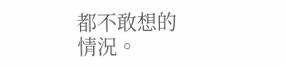都不敢想的情況。